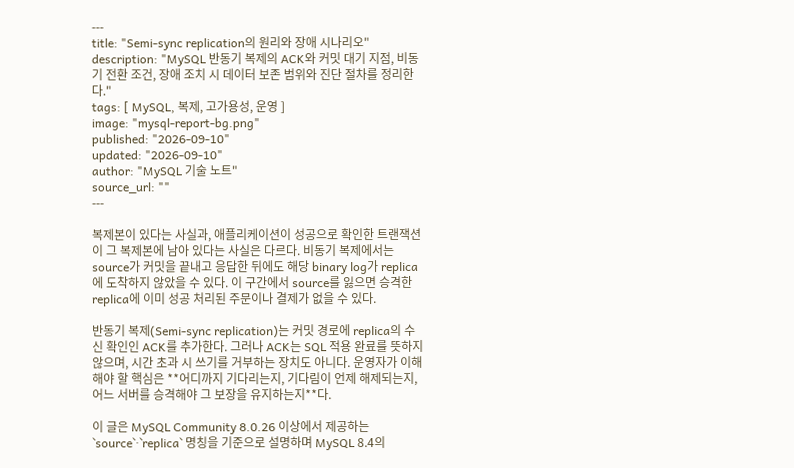---
title: "Semi-sync replication의 원리와 장애 시나리오"
description: "MySQL 반동기 복제의 ACK와 커밋 대기 지점, 비동기 전환 조건, 장애 조치 시 데이터 보존 범위와 진단 절차를 정리한다."
tags: [ MySQL, 복제, 고가용성, 운영 ]
image: "mysql-report-bg.png"
published: "2026-09-10"
updated: "2026-09-10"
author: "MySQL 기술 노트"
source_url: ""
---

복제본이 있다는 사실과, 애플리케이션이 성공으로 확인한 트랜잭션이 그 복제본에 남아 있다는 사실은 다르다. 비동기 복제에서는 source가 커밋을 끝내고 응답한 뒤에도 해당 binary log가 replica에 도착하지 않았을 수 있다. 이 구간에서 source를 잃으면 승격한 replica에 이미 성공 처리된 주문이나 결제가 없을 수 있다.

반동기 복제(Semi-sync replication)는 커밋 경로에 replica의 수신 확인인 ACK를 추가한다. 그러나 ACK는 SQL 적용 완료를 뜻하지 않으며, 시간 초과 시 쓰기를 거부하는 장치도 아니다. 운영자가 이해해야 할 핵심은 **어디까지 기다리는지, 기다림이 언제 해제되는지, 어느 서버를 승격해야 그 보장을 유지하는지**다.

이 글은 MySQL Community 8.0.26 이상에서 제공하는 `source`·`replica` 명칭을 기준으로 설명하며 MySQL 8.4의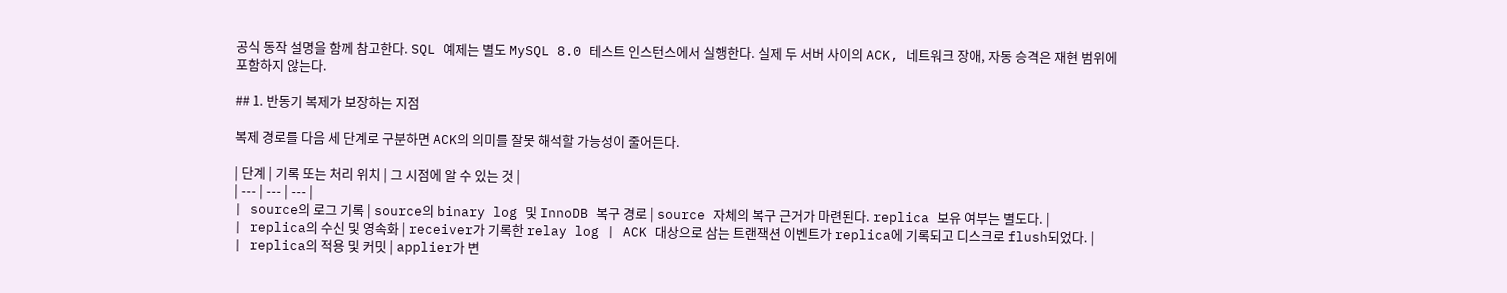공식 동작 설명을 함께 참고한다. SQL 예제는 별도 MySQL 8.0 테스트 인스턴스에서 실행한다. 실제 두 서버 사이의 ACK, 네트워크 장애, 자동 승격은 재현 범위에 포함하지 않는다.

## 1. 반동기 복제가 보장하는 지점

복제 경로를 다음 세 단계로 구분하면 ACK의 의미를 잘못 해석할 가능성이 줄어든다.

| 단계 | 기록 또는 처리 위치 | 그 시점에 알 수 있는 것 |
| --- | --- | --- |
| source의 로그 기록 | source의 binary log 및 InnoDB 복구 경로 | source 자체의 복구 근거가 마련된다. replica 보유 여부는 별도다. |
| replica의 수신 및 영속화 | receiver가 기록한 relay log | ACK 대상으로 삼는 트랜잭션 이벤트가 replica에 기록되고 디스크로 flush되었다. |
| replica의 적용 및 커밋 | applier가 변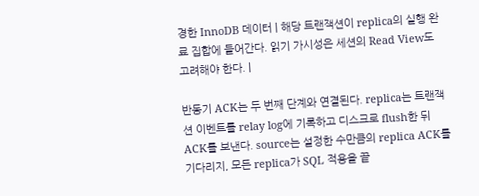경한 InnoDB 데이터 | 해당 트랜잭션이 replica의 실행 완료 집합에 들어간다. 읽기 가시성은 세션의 Read View도 고려해야 한다. |

반동기 ACK는 두 번째 단계와 연결된다. replica는 트랜잭션 이벤트를 relay log에 기록하고 디스크로 flush한 뒤 ACK를 보낸다. source는 설정한 수만큼의 replica ACK를 기다리지, 모든 replica가 SQL 적용을 끝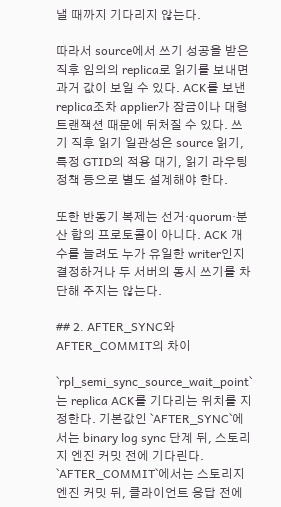낼 때까지 기다리지 않는다.

따라서 source에서 쓰기 성공을 받은 직후 임의의 replica로 읽기를 보내면 과거 값이 보일 수 있다. ACK를 보낸 replica조차 applier가 잠금이나 대형 트랜잭션 때문에 뒤처질 수 있다. 쓰기 직후 읽기 일관성은 source 읽기, 특정 GTID의 적용 대기, 읽기 라우팅 정책 등으로 별도 설계해야 한다.

또한 반동기 복제는 선거·quorum·분산 합의 프로토콜이 아니다. ACK 개수를 늘려도 누가 유일한 writer인지 결정하거나 두 서버의 동시 쓰기를 차단해 주지는 않는다.

## 2. AFTER_SYNC와 AFTER_COMMIT의 차이

`rpl_semi_sync_source_wait_point`는 replica ACK를 기다리는 위치를 지정한다. 기본값인 `AFTER_SYNC`에서는 binary log sync 단계 뒤, 스토리지 엔진 커밋 전에 기다린다. `AFTER_COMMIT`에서는 스토리지 엔진 커밋 뒤, 클라이언트 응답 전에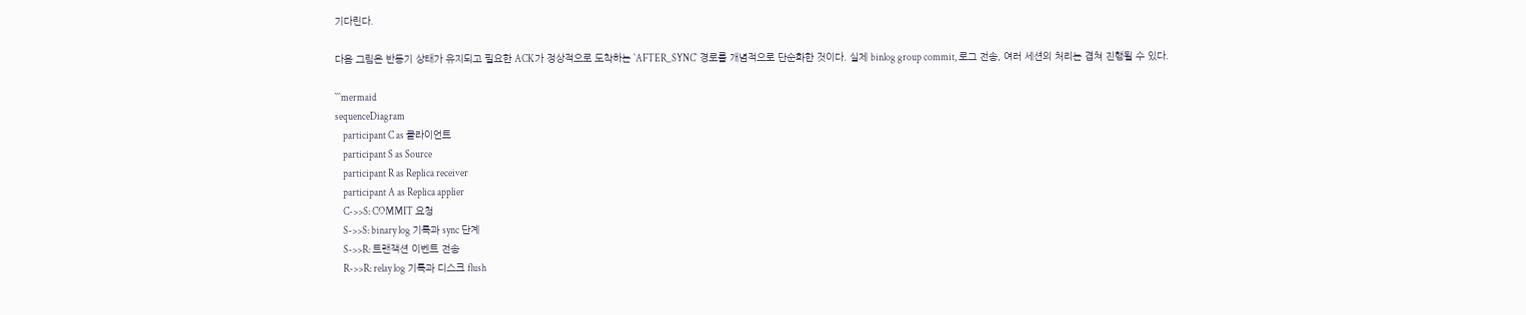기다린다.

다음 그림은 반동기 상태가 유지되고 필요한 ACK가 정상적으로 도착하는 `AFTER_SYNC` 경로를 개념적으로 단순화한 것이다. 실제 binlog group commit, 로그 전송, 여러 세션의 처리는 겹쳐 진행될 수 있다.

```mermaid
sequenceDiagram
    participant C as 클라이언트
    participant S as Source
    participant R as Replica receiver
    participant A as Replica applier
    C->>S: COMMIT 요청
    S->>S: binary log 기록과 sync 단계
    S->>R: 트랜잭션 이벤트 전송
    R->>R: relay log 기록과 디스크 flush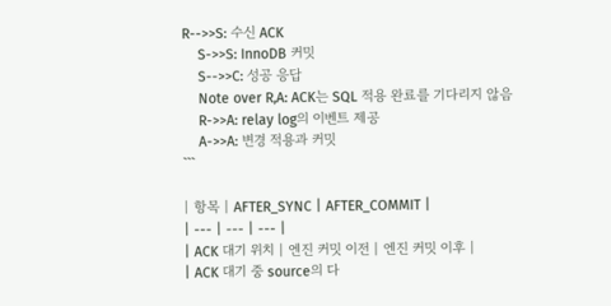R-->>S: 수신 ACK
    S->>S: InnoDB 커밋
    S-->>C: 성공 응답
    Note over R,A: ACK는 SQL 적용 완료를 기다리지 않음
    R->>A: relay log의 이벤트 제공
    A->>A: 변경 적용과 커밋
```

| 항목 | AFTER_SYNC | AFTER_COMMIT |
| --- | --- | --- |
| ACK 대기 위치 | 엔진 커밋 이전 | 엔진 커밋 이후 |
| ACK 대기 중 source의 다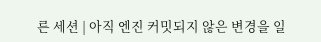른 세션 | 아직 엔진 커밋되지 않은 변경을 일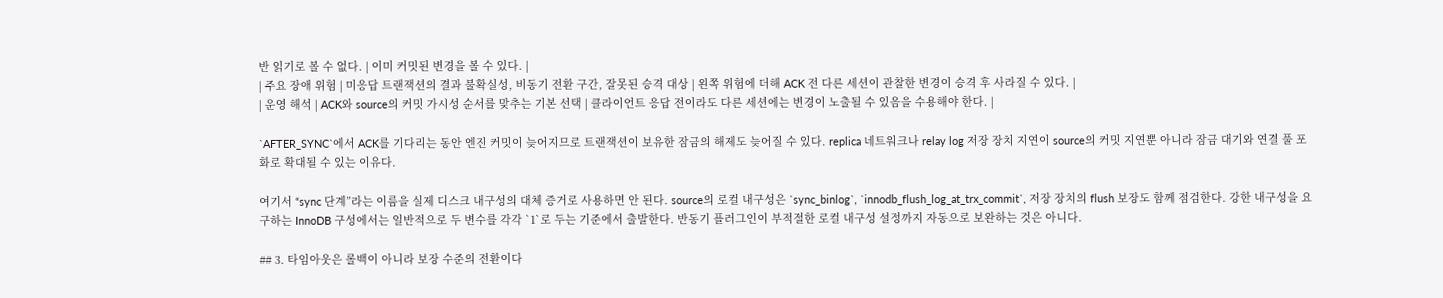반 읽기로 볼 수 없다. | 이미 커밋된 변경을 볼 수 있다. |
| 주요 장애 위험 | 미응답 트랜잭션의 결과 불확실성, 비동기 전환 구간, 잘못된 승격 대상 | 왼쪽 위험에 더해 ACK 전 다른 세션이 관찰한 변경이 승격 후 사라질 수 있다. |
| 운영 해석 | ACK와 source의 커밋 가시성 순서를 맞추는 기본 선택 | 클라이언트 응답 전이라도 다른 세션에는 변경이 노출될 수 있음을 수용해야 한다. |

`AFTER_SYNC`에서 ACK를 기다리는 동안 엔진 커밋이 늦어지므로 트랜잭션이 보유한 잠금의 해제도 늦어질 수 있다. replica 네트워크나 relay log 저장 장치 지연이 source의 커밋 지연뿐 아니라 잠금 대기와 연결 풀 포화로 확대될 수 있는 이유다.

여기서 “sync 단계”라는 이름을 실제 디스크 내구성의 대체 증거로 사용하면 안 된다. source의 로컬 내구성은 `sync_binlog`, `innodb_flush_log_at_trx_commit`, 저장 장치의 flush 보장도 함께 점검한다. 강한 내구성을 요구하는 InnoDB 구성에서는 일반적으로 두 변수를 각각 `1`로 두는 기준에서 출발한다. 반동기 플러그인이 부적절한 로컬 내구성 설정까지 자동으로 보완하는 것은 아니다.

## 3. 타임아웃은 롤백이 아니라 보장 수준의 전환이다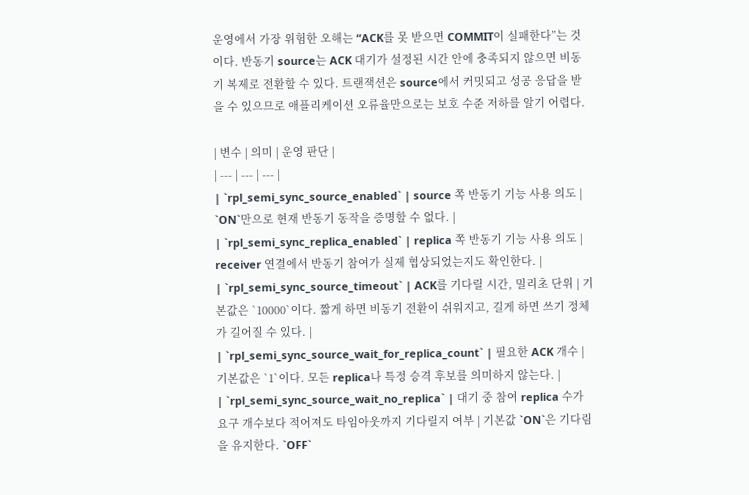운영에서 가장 위험한 오해는 “ACK를 못 받으면 COMMIT이 실패한다”는 것이다. 반동기 source는 ACK 대기가 설정된 시간 안에 충족되지 않으면 비동기 복제로 전환할 수 있다. 트랜잭션은 source에서 커밋되고 성공 응답을 받을 수 있으므로 애플리케이션 오류율만으로는 보호 수준 저하를 알기 어렵다.

| 변수 | 의미 | 운영 판단 |
| --- | --- | --- |
| `rpl_semi_sync_source_enabled` | source 쪽 반동기 기능 사용 의도 | `ON`만으로 현재 반동기 동작을 증명할 수 없다. |
| `rpl_semi_sync_replica_enabled` | replica 쪽 반동기 기능 사용 의도 | receiver 연결에서 반동기 참여가 실제 협상되었는지도 확인한다. |
| `rpl_semi_sync_source_timeout` | ACK를 기다릴 시간, 밀리초 단위 | 기본값은 `10000`이다. 짧게 하면 비동기 전환이 쉬워지고, 길게 하면 쓰기 정체가 길어질 수 있다. |
| `rpl_semi_sync_source_wait_for_replica_count` | 필요한 ACK 개수 | 기본값은 `1`이다. 모든 replica나 특정 승격 후보를 의미하지 않는다. |
| `rpl_semi_sync_source_wait_no_replica` | 대기 중 참여 replica 수가 요구 개수보다 적어져도 타임아웃까지 기다릴지 여부 | 기본값 `ON`은 기다림을 유지한다. `OFF`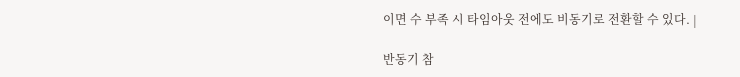이면 수 부족 시 타임아웃 전에도 비동기로 전환할 수 있다. |

반동기 참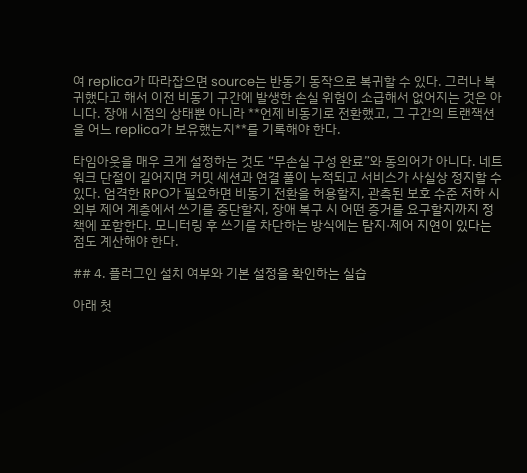여 replica가 따라잡으면 source는 반동기 동작으로 복귀할 수 있다. 그러나 복귀했다고 해서 이전 비동기 구간에 발생한 손실 위험이 소급해서 없어지는 것은 아니다. 장애 시점의 상태뿐 아니라 **언제 비동기로 전환했고, 그 구간의 트랜잭션을 어느 replica가 보유했는지**를 기록해야 한다.

타임아웃을 매우 크게 설정하는 것도 “무손실 구성 완료”와 동의어가 아니다. 네트워크 단절이 길어지면 커밋 세션과 연결 풀이 누적되고 서비스가 사실상 정지할 수 있다. 엄격한 RPO가 필요하면 비동기 전환을 허용할지, 관측된 보호 수준 저하 시 외부 제어 계층에서 쓰기를 중단할지, 장애 복구 시 어떤 증거를 요구할지까지 정책에 포함한다. 모니터링 후 쓰기를 차단하는 방식에는 탐지·제어 지연이 있다는 점도 계산해야 한다.

## 4. 플러그인 설치 여부와 기본 설정을 확인하는 실습

아래 첫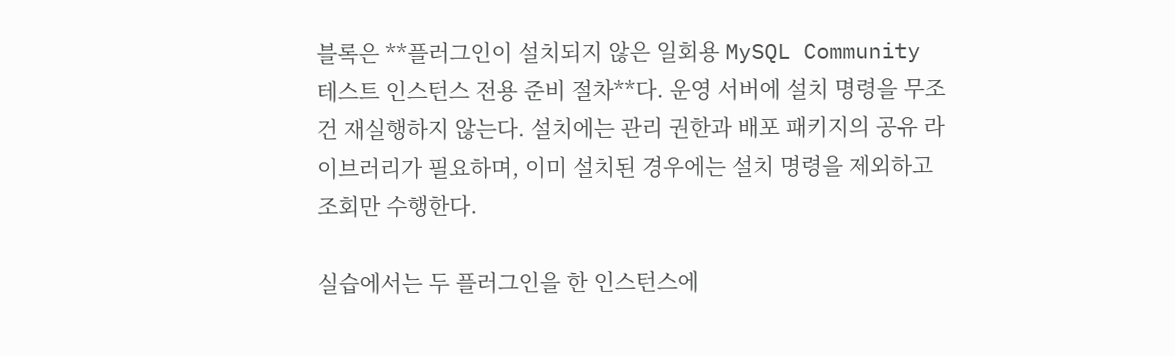블록은 **플러그인이 설치되지 않은 일회용 MySQL Community 테스트 인스턴스 전용 준비 절차**다. 운영 서버에 설치 명령을 무조건 재실행하지 않는다. 설치에는 관리 권한과 배포 패키지의 공유 라이브러리가 필요하며, 이미 설치된 경우에는 설치 명령을 제외하고 조회만 수행한다.

실습에서는 두 플러그인을 한 인스턴스에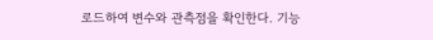로드하여 변수와 관측점을 확인한다. 기능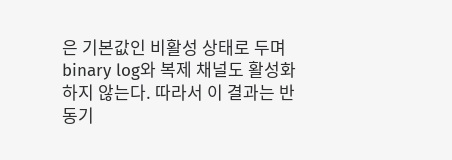은 기본값인 비활성 상태로 두며 binary log와 복제 채널도 활성화하지 않는다. 따라서 이 결과는 반동기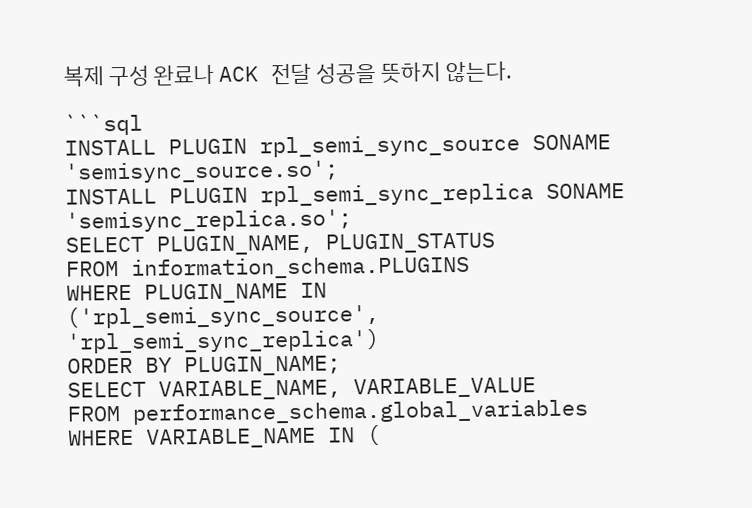복제 구성 완료나 ACK 전달 성공을 뜻하지 않는다.

```sql
INSTALL PLUGIN rpl_semi_sync_source SONAME 'semisync_source.so';
INSTALL PLUGIN rpl_semi_sync_replica SONAME 'semisync_replica.so';
SELECT PLUGIN_NAME, PLUGIN_STATUS
FROM information_schema.PLUGINS
WHERE PLUGIN_NAME IN ('rpl_semi_sync_source', 'rpl_semi_sync_replica')
ORDER BY PLUGIN_NAME;
SELECT VARIABLE_NAME, VARIABLE_VALUE
FROM performance_schema.global_variables
WHERE VARIABLE_NAME IN (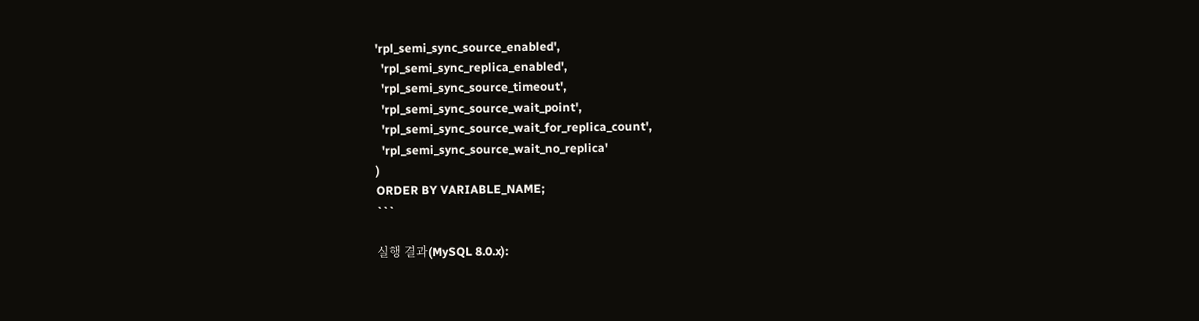'rpl_semi_sync_source_enabled',
  'rpl_semi_sync_replica_enabled',
  'rpl_semi_sync_source_timeout',
  'rpl_semi_sync_source_wait_point',
  'rpl_semi_sync_source_wait_for_replica_count',
  'rpl_semi_sync_source_wait_no_replica'
)
ORDER BY VARIABLE_NAME;
```

실행 결과(MySQL 8.0.x):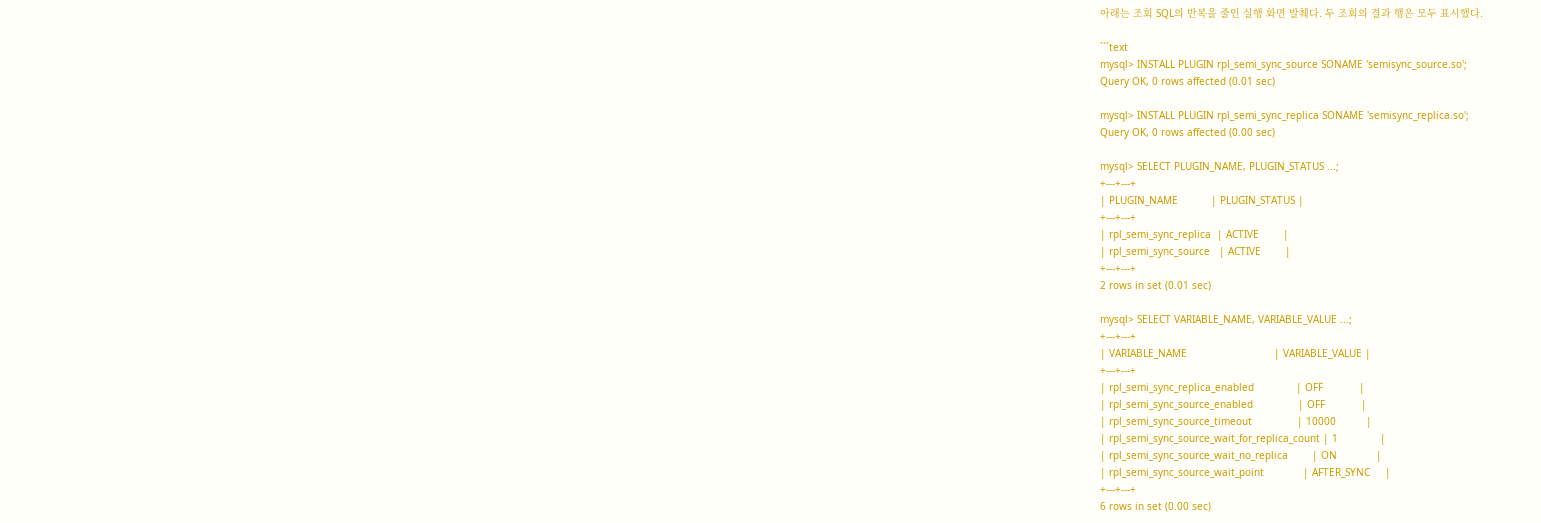아래는 조회 SQL의 반복을 줄인 실행 화면 발췌다. 두 조회의 결과 행은 모두 표시했다.

```text
mysql> INSTALL PLUGIN rpl_semi_sync_source SONAME 'semisync_source.so';
Query OK, 0 rows affected (0.01 sec)

mysql> INSTALL PLUGIN rpl_semi_sync_replica SONAME 'semisync_replica.so';
Query OK, 0 rows affected (0.00 sec)

mysql> SELECT PLUGIN_NAME, PLUGIN_STATUS ...;
+---+---+
| PLUGIN_NAME           | PLUGIN_STATUS |
+---+---+
| rpl_semi_sync_replica  | ACTIVE        |
| rpl_semi_sync_source   | ACTIVE        |
+---+---+
2 rows in set (0.01 sec)

mysql> SELECT VARIABLE_NAME, VARIABLE_VALUE ...;
+---+---+
| VARIABLE_NAME                             | VARIABLE_VALUE |
+---+---+
| rpl_semi_sync_replica_enabled              | OFF            |
| rpl_semi_sync_source_enabled               | OFF            |
| rpl_semi_sync_source_timeout               | 10000          |
| rpl_semi_sync_source_wait_for_replica_count | 1              |
| rpl_semi_sync_source_wait_no_replica        | ON             |
| rpl_semi_sync_source_wait_point             | AFTER_SYNC     |
+---+---+
6 rows in set (0.00 sec)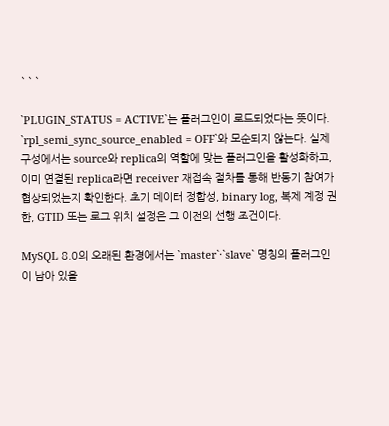```

`PLUGIN_STATUS = ACTIVE`는 플러그인이 로드되었다는 뜻이다. `rpl_semi_sync_source_enabled = OFF`와 모순되지 않는다. 실제 구성에서는 source와 replica의 역할에 맞는 플러그인을 활성화하고, 이미 연결된 replica라면 receiver 재접속 절차를 통해 반동기 참여가 협상되었는지 확인한다. 초기 데이터 정합성, binary log, 복제 계정 권한, GTID 또는 로그 위치 설정은 그 이전의 선행 조건이다.

MySQL 8.0의 오래된 환경에서는 `master`·`slave` 명칭의 플러그인이 남아 있을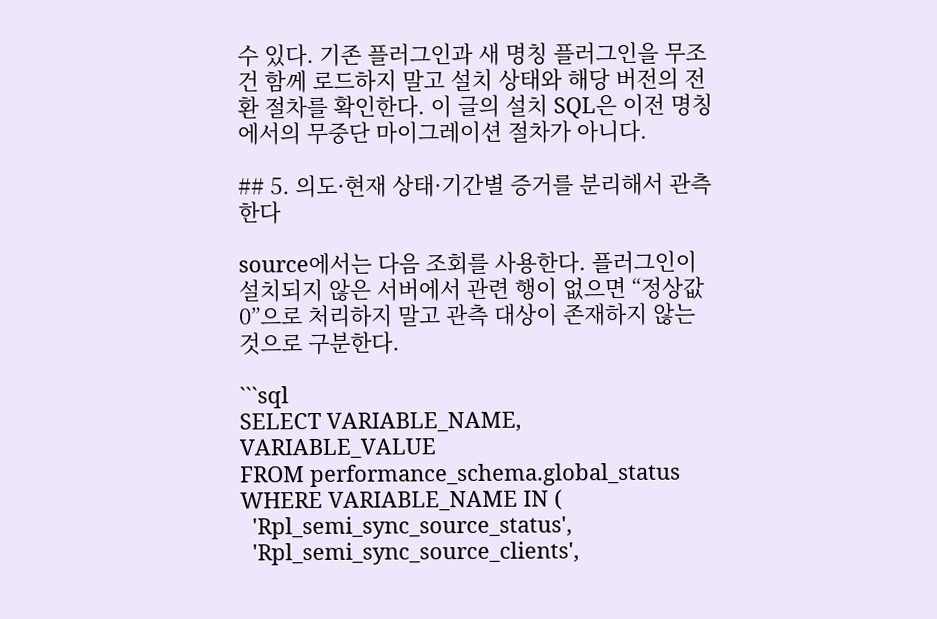수 있다. 기존 플러그인과 새 명칭 플러그인을 무조건 함께 로드하지 말고 설치 상태와 해당 버전의 전환 절차를 확인한다. 이 글의 설치 SQL은 이전 명칭에서의 무중단 마이그레이션 절차가 아니다.

## 5. 의도·현재 상태·기간별 증거를 분리해서 관측한다

source에서는 다음 조회를 사용한다. 플러그인이 설치되지 않은 서버에서 관련 행이 없으면 “정상값 0”으로 처리하지 말고 관측 대상이 존재하지 않는 것으로 구분한다.

```sql
SELECT VARIABLE_NAME, VARIABLE_VALUE
FROM performance_schema.global_status
WHERE VARIABLE_NAME IN (
  'Rpl_semi_sync_source_status',
  'Rpl_semi_sync_source_clients',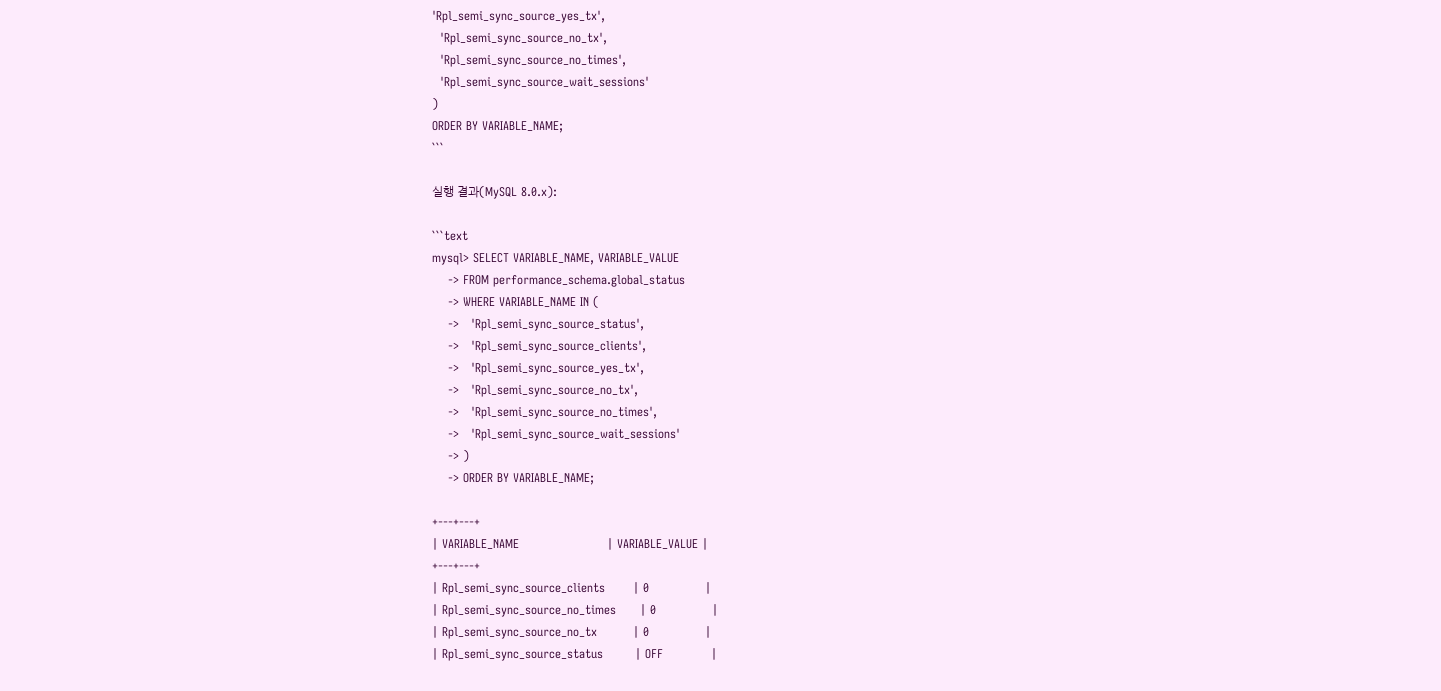'Rpl_semi_sync_source_yes_tx',
  'Rpl_semi_sync_source_no_tx',
  'Rpl_semi_sync_source_no_times',
  'Rpl_semi_sync_source_wait_sessions'
)
ORDER BY VARIABLE_NAME;
```

실행 결과(MySQL 8.0.x):

```text
mysql> SELECT VARIABLE_NAME, VARIABLE_VALUE
    -> FROM performance_schema.global_status
    -> WHERE VARIABLE_NAME IN (
    ->   'Rpl_semi_sync_source_status',
    ->   'Rpl_semi_sync_source_clients',
    ->   'Rpl_semi_sync_source_yes_tx',
    ->   'Rpl_semi_sync_source_no_tx',
    ->   'Rpl_semi_sync_source_no_times',
    ->   'Rpl_semi_sync_source_wait_sessions'
    -> )
    -> ORDER BY VARIABLE_NAME;

+---+---+
| VARIABLE_NAME                      | VARIABLE_VALUE |
+---+---+
| Rpl_semi_sync_source_clients       | 0              |
| Rpl_semi_sync_source_no_times      | 0              |
| Rpl_semi_sync_source_no_tx         | 0              |
| Rpl_semi_sync_source_status        | OFF            |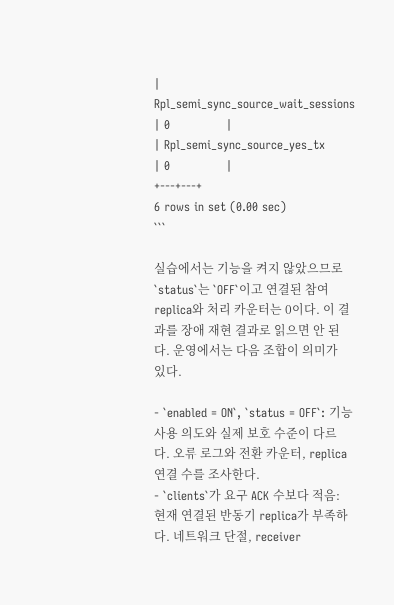| Rpl_semi_sync_source_wait_sessions | 0              |
| Rpl_semi_sync_source_yes_tx        | 0              |
+---+---+
6 rows in set (0.00 sec)
```

실습에서는 기능을 켜지 않았으므로 `status`는 `OFF`이고 연결된 참여 replica와 처리 카운터는 0이다. 이 결과를 장애 재현 결과로 읽으면 안 된다. 운영에서는 다음 조합이 의미가 있다.

- `enabled = ON`, `status = OFF`: 기능 사용 의도와 실제 보호 수준이 다르다. 오류 로그와 전환 카운터, replica 연결 수를 조사한다.
- `clients`가 요구 ACK 수보다 적음: 현재 연결된 반동기 replica가 부족하다. 네트워크 단절, receiver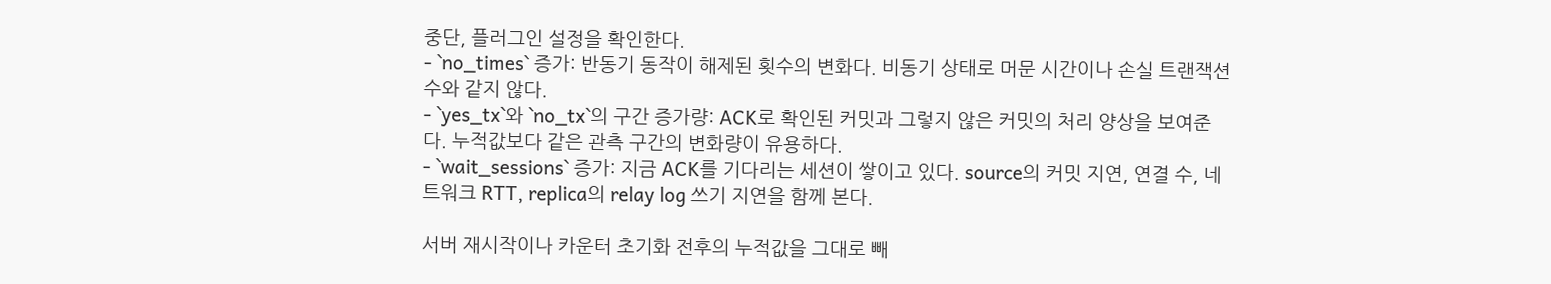중단, 플러그인 설정을 확인한다.
- `no_times` 증가: 반동기 동작이 해제된 횟수의 변화다. 비동기 상태로 머문 시간이나 손실 트랜잭션 수와 같지 않다.
- `yes_tx`와 `no_tx`의 구간 증가량: ACK로 확인된 커밋과 그렇지 않은 커밋의 처리 양상을 보여준다. 누적값보다 같은 관측 구간의 변화량이 유용하다.
- `wait_sessions` 증가: 지금 ACK를 기다리는 세션이 쌓이고 있다. source의 커밋 지연, 연결 수, 네트워크 RTT, replica의 relay log 쓰기 지연을 함께 본다.

서버 재시작이나 카운터 초기화 전후의 누적값을 그대로 빼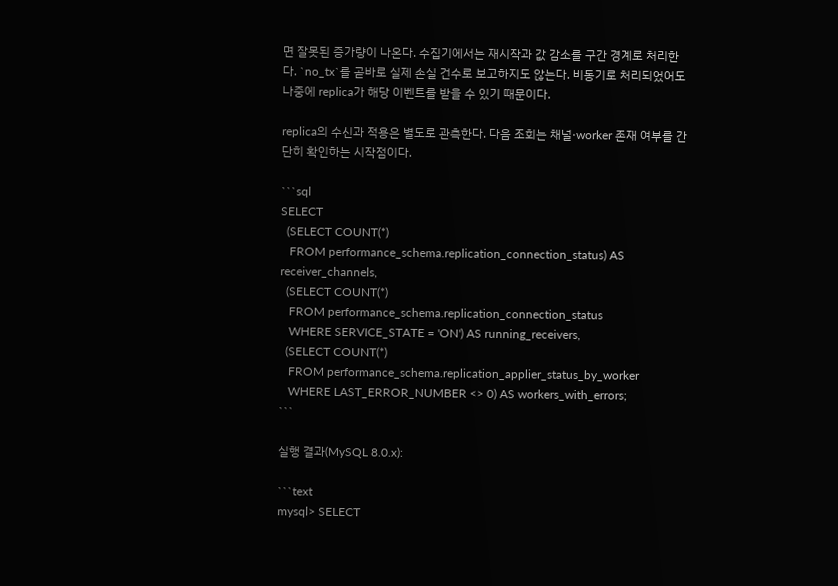면 잘못된 증가량이 나온다. 수집기에서는 재시작과 값 감소를 구간 경계로 처리한다. `no_tx`를 곧바로 실제 손실 건수로 보고하지도 않는다. 비동기로 처리되었어도 나중에 replica가 해당 이벤트를 받을 수 있기 때문이다.

replica의 수신과 적용은 별도로 관측한다. 다음 조회는 채널·worker 존재 여부를 간단히 확인하는 시작점이다.

```sql
SELECT
  (SELECT COUNT(*)
   FROM performance_schema.replication_connection_status) AS receiver_channels,
  (SELECT COUNT(*)
   FROM performance_schema.replication_connection_status
   WHERE SERVICE_STATE = 'ON') AS running_receivers,
  (SELECT COUNT(*)
   FROM performance_schema.replication_applier_status_by_worker
   WHERE LAST_ERROR_NUMBER <> 0) AS workers_with_errors;
```

실행 결과(MySQL 8.0.x):

```text
mysql> SELECT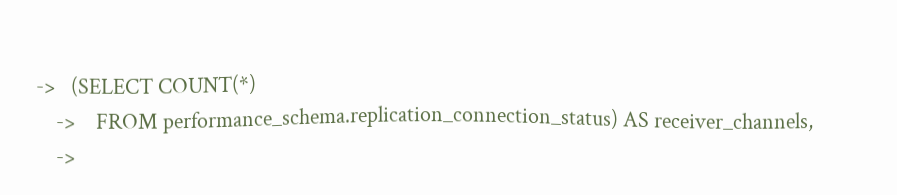->   (SELECT COUNT(*)
    ->    FROM performance_schema.replication_connection_status) AS receiver_channels,
    ->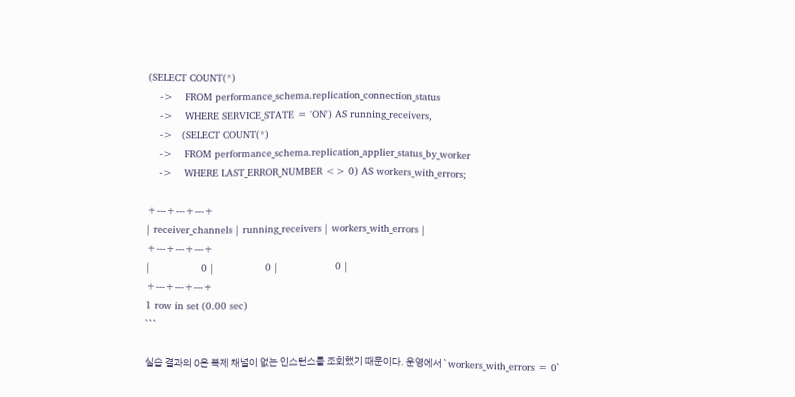(SELECT COUNT(*)
    ->    FROM performance_schema.replication_connection_status
    ->    WHERE SERVICE_STATE = 'ON') AS running_receivers,
    ->   (SELECT COUNT(*)
    ->    FROM performance_schema.replication_applier_status_by_worker
    ->    WHERE LAST_ERROR_NUMBER <> 0) AS workers_with_errors;

+---+---+---+
| receiver_channels | running_receivers | workers_with_errors |
+---+---+---+
|                 0 |                 0 |                   0 |
+---+---+---+
1 row in set (0.00 sec)
```

실습 결과의 0은 복제 채널이 없는 인스턴스를 조회했기 때문이다. 운영에서 `workers_with_errors = 0`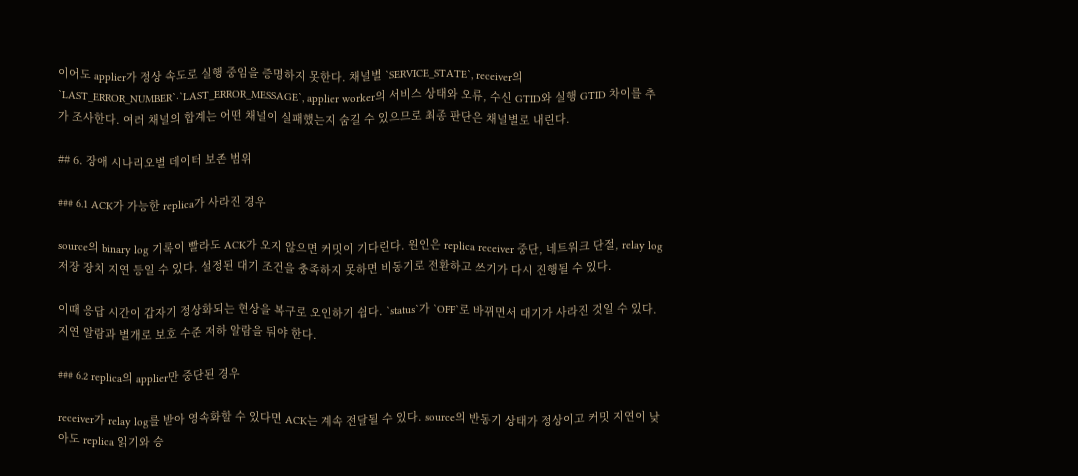이어도 applier가 정상 속도로 실행 중임을 증명하지 못한다. 채널별 `SERVICE_STATE`, receiver의 `LAST_ERROR_NUMBER`·`LAST_ERROR_MESSAGE`, applier worker의 서비스 상태와 오류, 수신 GTID와 실행 GTID 차이를 추가 조사한다. 여러 채널의 합계는 어떤 채널이 실패했는지 숨길 수 있으므로 최종 판단은 채널별로 내린다.

## 6. 장애 시나리오별 데이터 보존 범위

### 6.1 ACK가 가능한 replica가 사라진 경우

source의 binary log 기록이 빨라도 ACK가 오지 않으면 커밋이 기다린다. 원인은 replica receiver 중단, 네트워크 단절, relay log 저장 장치 지연 등일 수 있다. 설정된 대기 조건을 충족하지 못하면 비동기로 전환하고 쓰기가 다시 진행될 수 있다.

이때 응답 시간이 갑자기 정상화되는 현상을 복구로 오인하기 쉽다. `status`가 `OFF`로 바뀌면서 대기가 사라진 것일 수 있다. 지연 알람과 별개로 보호 수준 저하 알람을 둬야 한다.

### 6.2 replica의 applier만 중단된 경우

receiver가 relay log를 받아 영속화할 수 있다면 ACK는 계속 전달될 수 있다. source의 반동기 상태가 정상이고 커밋 지연이 낮아도 replica 읽기와 승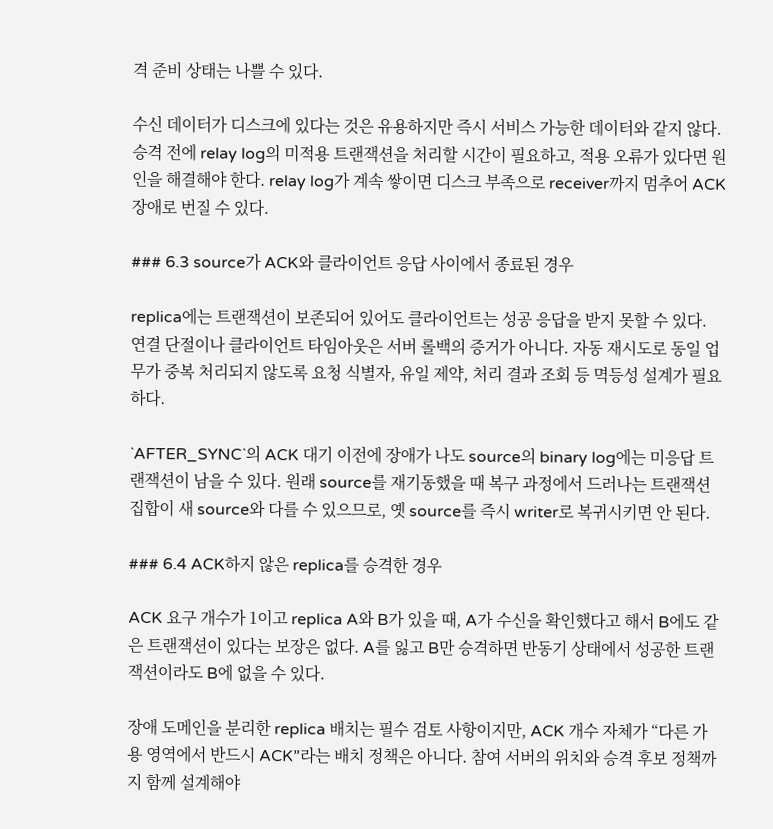격 준비 상태는 나쁠 수 있다.

수신 데이터가 디스크에 있다는 것은 유용하지만 즉시 서비스 가능한 데이터와 같지 않다. 승격 전에 relay log의 미적용 트랜잭션을 처리할 시간이 필요하고, 적용 오류가 있다면 원인을 해결해야 한다. relay log가 계속 쌓이면 디스크 부족으로 receiver까지 멈추어 ACK 장애로 번질 수 있다.

### 6.3 source가 ACK와 클라이언트 응답 사이에서 종료된 경우

replica에는 트랜잭션이 보존되어 있어도 클라이언트는 성공 응답을 받지 못할 수 있다. 연결 단절이나 클라이언트 타임아웃은 서버 롤백의 증거가 아니다. 자동 재시도로 동일 업무가 중복 처리되지 않도록 요청 식별자, 유일 제약, 처리 결과 조회 등 멱등성 설계가 필요하다.

`AFTER_SYNC`의 ACK 대기 이전에 장애가 나도 source의 binary log에는 미응답 트랜잭션이 남을 수 있다. 원래 source를 재기동했을 때 복구 과정에서 드러나는 트랜잭션 집합이 새 source와 다를 수 있으므로, 옛 source를 즉시 writer로 복귀시키면 안 된다.

### 6.4 ACK하지 않은 replica를 승격한 경우

ACK 요구 개수가 1이고 replica A와 B가 있을 때, A가 수신을 확인했다고 해서 B에도 같은 트랜잭션이 있다는 보장은 없다. A를 잃고 B만 승격하면 반동기 상태에서 성공한 트랜잭션이라도 B에 없을 수 있다.

장애 도메인을 분리한 replica 배치는 필수 검토 사항이지만, ACK 개수 자체가 “다른 가용 영역에서 반드시 ACK”라는 배치 정책은 아니다. 참여 서버의 위치와 승격 후보 정책까지 함께 설계해야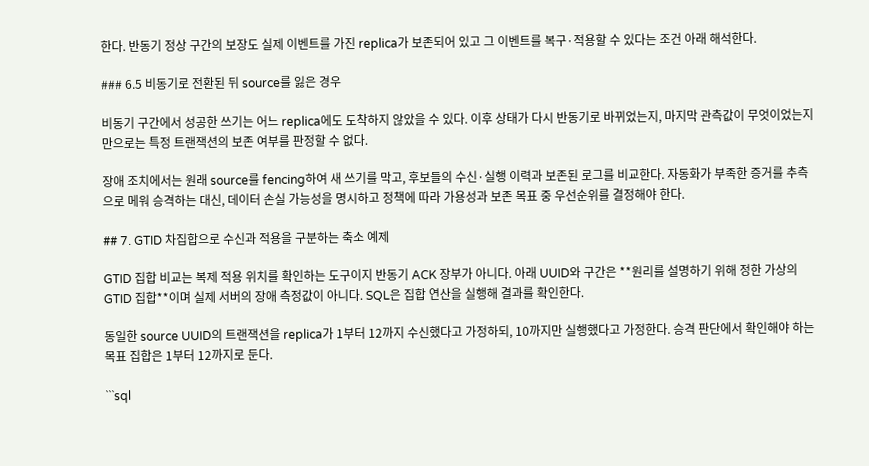한다. 반동기 정상 구간의 보장도 실제 이벤트를 가진 replica가 보존되어 있고 그 이벤트를 복구·적용할 수 있다는 조건 아래 해석한다.

### 6.5 비동기로 전환된 뒤 source를 잃은 경우

비동기 구간에서 성공한 쓰기는 어느 replica에도 도착하지 않았을 수 있다. 이후 상태가 다시 반동기로 바뀌었는지, 마지막 관측값이 무엇이었는지만으로는 특정 트랜잭션의 보존 여부를 판정할 수 없다.

장애 조치에서는 원래 source를 fencing하여 새 쓰기를 막고, 후보들의 수신·실행 이력과 보존된 로그를 비교한다. 자동화가 부족한 증거를 추측으로 메워 승격하는 대신, 데이터 손실 가능성을 명시하고 정책에 따라 가용성과 보존 목표 중 우선순위를 결정해야 한다.

## 7. GTID 차집합으로 수신과 적용을 구분하는 축소 예제

GTID 집합 비교는 복제 적용 위치를 확인하는 도구이지 반동기 ACK 장부가 아니다. 아래 UUID와 구간은 **원리를 설명하기 위해 정한 가상의 GTID 집합**이며 실제 서버의 장애 측정값이 아니다. SQL은 집합 연산을 실행해 결과를 확인한다.

동일한 source UUID의 트랜잭션을 replica가 1부터 12까지 수신했다고 가정하되, 10까지만 실행했다고 가정한다. 승격 판단에서 확인해야 하는 목표 집합은 1부터 12까지로 둔다.

```sql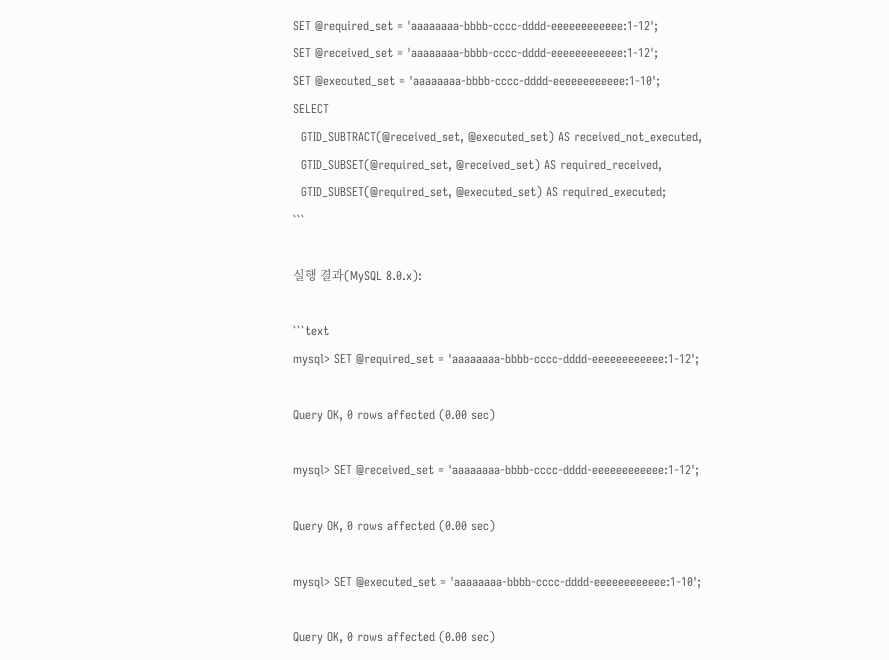SET @required_set = 'aaaaaaaa-bbbb-cccc-dddd-eeeeeeeeeeee:1-12';
SET @received_set = 'aaaaaaaa-bbbb-cccc-dddd-eeeeeeeeeeee:1-12';
SET @executed_set = 'aaaaaaaa-bbbb-cccc-dddd-eeeeeeeeeeee:1-10';
SELECT
  GTID_SUBTRACT(@received_set, @executed_set) AS received_not_executed,
  GTID_SUBSET(@required_set, @received_set) AS required_received,
  GTID_SUBSET(@required_set, @executed_set) AS required_executed;
```

실행 결과(MySQL 8.0.x):

```text
mysql> SET @required_set = 'aaaaaaaa-bbbb-cccc-dddd-eeeeeeeeeeee:1-12';

Query OK, 0 rows affected (0.00 sec)

mysql> SET @received_set = 'aaaaaaaa-bbbb-cccc-dddd-eeeeeeeeeeee:1-12';

Query OK, 0 rows affected (0.00 sec)

mysql> SET @executed_set = 'aaaaaaaa-bbbb-cccc-dddd-eeeeeeeeeeee:1-10';

Query OK, 0 rows affected (0.00 sec)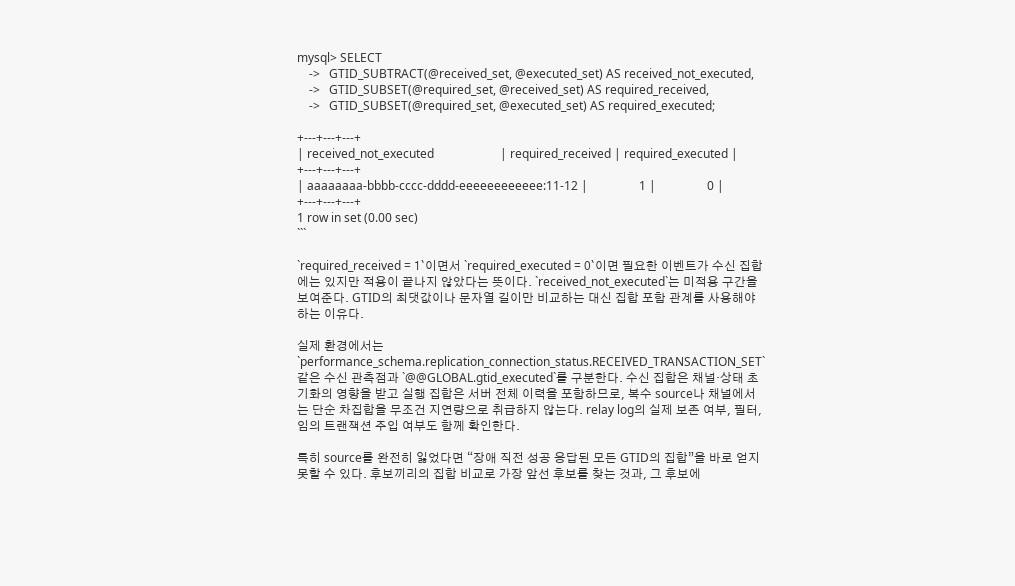mysql> SELECT
    ->   GTID_SUBTRACT(@received_set, @executed_set) AS received_not_executed,
    ->   GTID_SUBSET(@required_set, @received_set) AS required_received,
    ->   GTID_SUBSET(@required_set, @executed_set) AS required_executed;

+---+---+---+
| received_not_executed                      | required_received | required_executed |
+---+---+---+
| aaaaaaaa-bbbb-cccc-dddd-eeeeeeeeeeee:11-12 |                 1 |                 0 |
+---+---+---+
1 row in set (0.00 sec)
```

`required_received = 1`이면서 `required_executed = 0`이면 필요한 이벤트가 수신 집합에는 있지만 적용이 끝나지 않았다는 뜻이다. `received_not_executed`는 미적용 구간을 보여준다. GTID의 최댓값이나 문자열 길이만 비교하는 대신 집합 포함 관계를 사용해야 하는 이유다.

실제 환경에서는 `performance_schema.replication_connection_status.RECEIVED_TRANSACTION_SET` 같은 수신 관측점과 `@@GLOBAL.gtid_executed`를 구분한다. 수신 집합은 채널·상태 초기화의 영향을 받고 실행 집합은 서버 전체 이력을 포함하므로, 복수 source나 채널에서는 단순 차집합을 무조건 지연량으로 취급하지 않는다. relay log의 실제 보존 여부, 필터, 임의 트랜잭션 주입 여부도 함께 확인한다.

특히 source를 완전히 잃었다면 “장애 직전 성공 응답된 모든 GTID의 집합”을 바로 얻지 못할 수 있다. 후보끼리의 집합 비교로 가장 앞선 후보를 찾는 것과, 그 후보에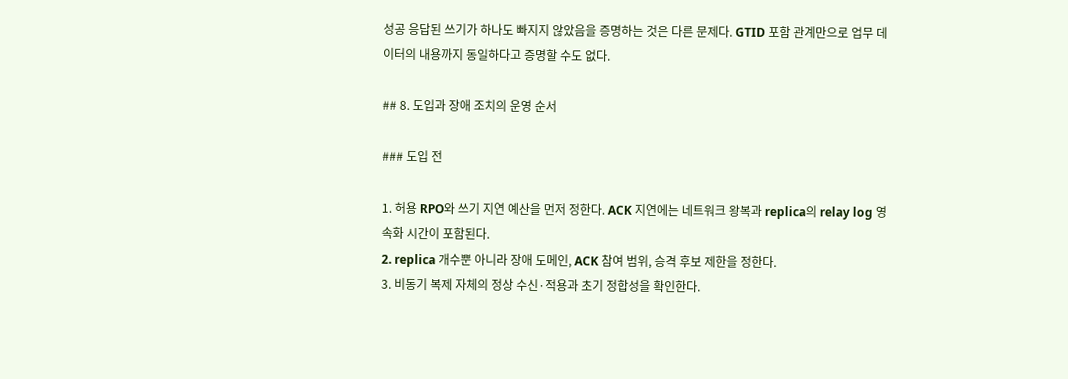성공 응답된 쓰기가 하나도 빠지지 않았음을 증명하는 것은 다른 문제다. GTID 포함 관계만으로 업무 데이터의 내용까지 동일하다고 증명할 수도 없다.

## 8. 도입과 장애 조치의 운영 순서

### 도입 전

1. 허용 RPO와 쓰기 지연 예산을 먼저 정한다. ACK 지연에는 네트워크 왕복과 replica의 relay log 영속화 시간이 포함된다.
2. replica 개수뿐 아니라 장애 도메인, ACK 참여 범위, 승격 후보 제한을 정한다.
3. 비동기 복제 자체의 정상 수신·적용과 초기 정합성을 확인한다.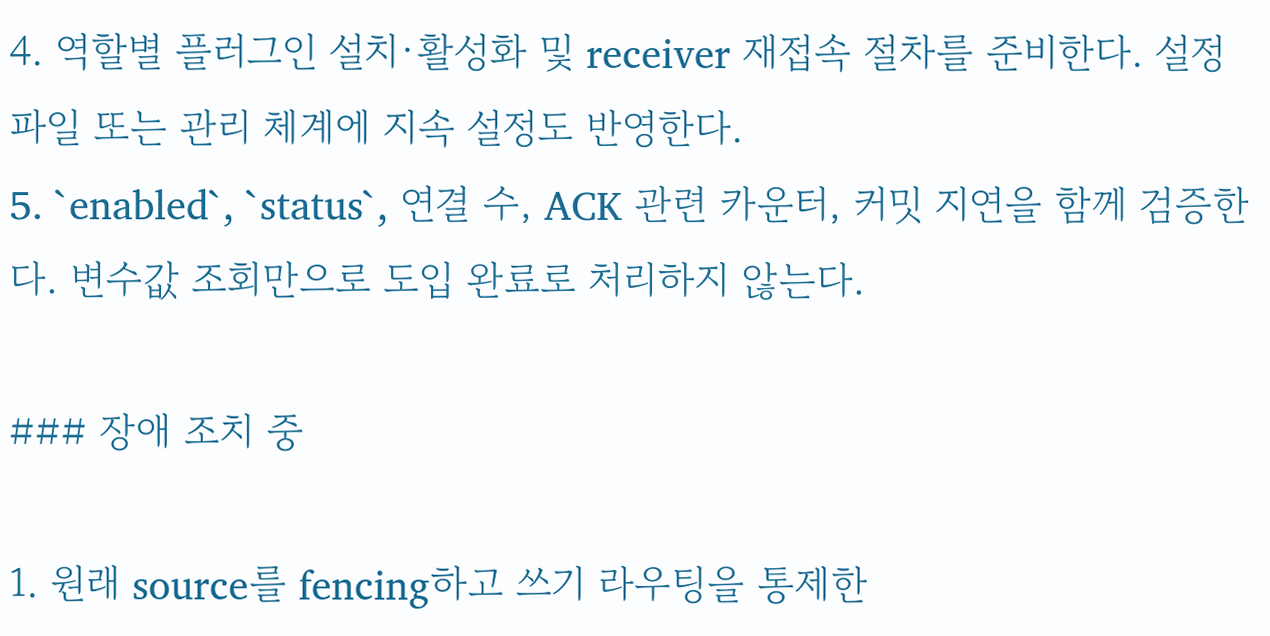4. 역할별 플러그인 설치·활성화 및 receiver 재접속 절차를 준비한다. 설정 파일 또는 관리 체계에 지속 설정도 반영한다.
5. `enabled`, `status`, 연결 수, ACK 관련 카운터, 커밋 지연을 함께 검증한다. 변수값 조회만으로 도입 완료로 처리하지 않는다.

### 장애 조치 중

1. 원래 source를 fencing하고 쓰기 라우팅을 통제한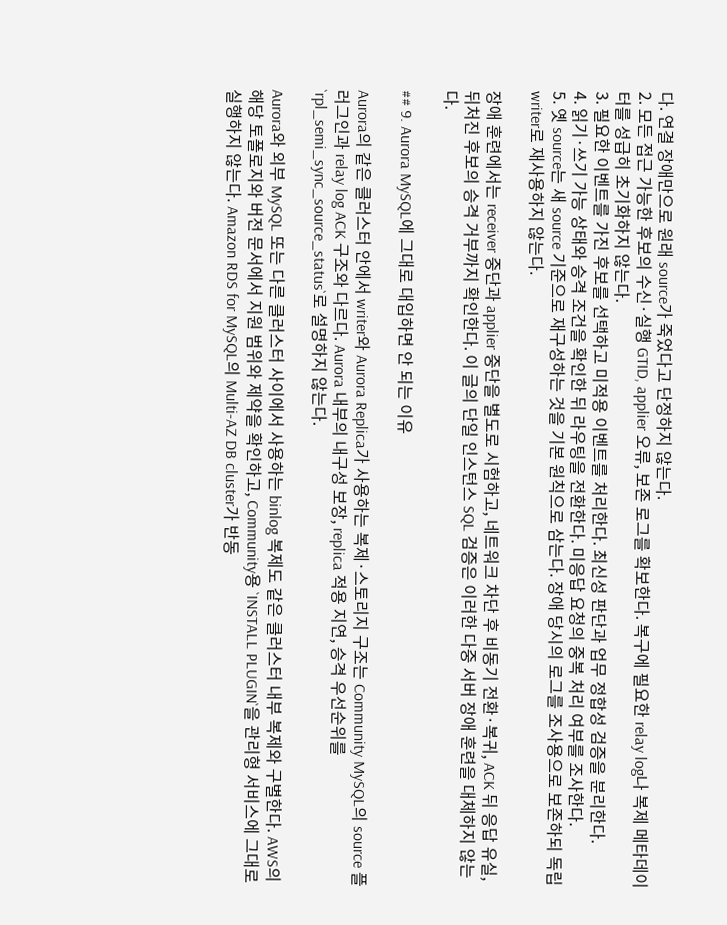다. 연결 장애만으로 원래 source가 죽었다고 단정하지 않는다.
2. 모든 접근 가능한 후보의 수신·실행 GTID, applier 오류, 보존 로그를 확보한다. 복구에 필요한 relay log나 복제 메타데이터를 성급히 초기화하지 않는다.
3. 필요한 이벤트를 가진 후보를 선택하고 미적용 이벤트를 처리한다. 최신성 판단과 업무 정합성 검증을 분리한다.
4. 읽기·쓰기 가능 상태와 승격 조건을 확인한 뒤 라우팅을 전환한다. 미응답 요청의 중복 처리 여부를 조사한다.
5. 옛 source는 새 source 기준으로 재구성하는 것을 기본 원칙으로 삼는다. 장애 당시의 로그를 조사용으로 보존하되 독립 writer로 재사용하지 않는다.

장애 훈련에서는 receiver 중단과 applier 중단을 별도로 시험하고, 네트워크 차단 후 비동기 전환·복귀, ACK 뒤 응답 유실, 뒤처진 후보의 승격 거부까지 확인한다. 이 글의 단일 인스턴스 SQL 검증은 이러한 다중 서버 장애 훈련을 대체하지 않는다.

## 9. Aurora MySQL에 그대로 대입하면 안 되는 이유

Aurora의 같은 클러스터 안에서 writer와 Aurora Replica가 사용하는 복제·스토리지 구조는 Community MySQL의 source 플러그인과 relay log ACK 구조와 다르다. Aurora 내부의 내구성 보장, replica 적용 지연, 승격 우선순위를 `rpl_semi_sync_source_status`로 설명하지 않는다.

Aurora와 외부 MySQL 또는 다른 클러스터 사이에서 사용하는 binlog 복제도 같은 클러스터 내부 복제와 구별한다. AWS의 해당 토폴로지와 버전 문서에서 지원 범위와 제약을 확인하고, Community용 `INSTALL PLUGIN`을 관리형 서비스에 그대로 실행하지 않는다. Amazon RDS for MySQL의 Multi-AZ DB cluster가 반동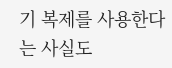기 복제를 사용한다는 사실도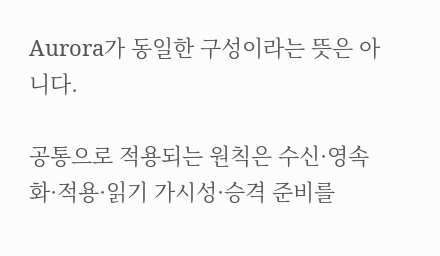Aurora가 동일한 구성이라는 뜻은 아니다.

공통으로 적용되는 원칙은 수신·영속화·적용·읽기 가시성·승격 준비를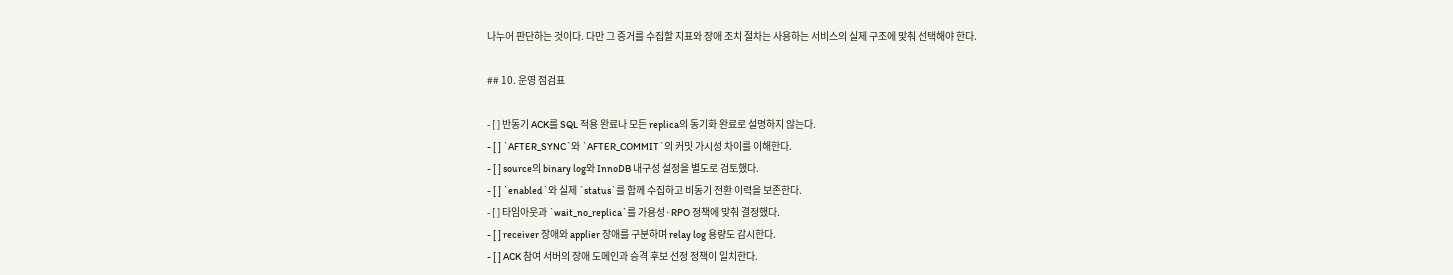나누어 판단하는 것이다. 다만 그 증거를 수집할 지표와 장애 조치 절차는 사용하는 서비스의 실제 구조에 맞춰 선택해야 한다.

## 10. 운영 점검표

- [ ] 반동기 ACK를 SQL 적용 완료나 모든 replica의 동기화 완료로 설명하지 않는다.
- [ ] `AFTER_SYNC`와 `AFTER_COMMIT`의 커밋 가시성 차이를 이해한다.
- [ ] source의 binary log와 InnoDB 내구성 설정을 별도로 검토했다.
- [ ] `enabled`와 실제 `status`를 함께 수집하고 비동기 전환 이력을 보존한다.
- [ ] 타임아웃과 `wait_no_replica`를 가용성·RPO 정책에 맞춰 결정했다.
- [ ] receiver 장애와 applier 장애를 구분하며 relay log 용량도 감시한다.
- [ ] ACK 참여 서버의 장애 도메인과 승격 후보 선정 정책이 일치한다.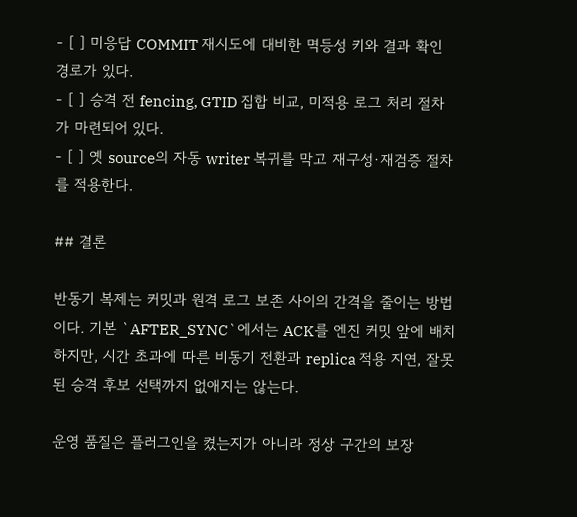- [ ] 미응답 COMMIT 재시도에 대비한 멱등성 키와 결과 확인 경로가 있다.
- [ ] 승격 전 fencing, GTID 집합 비교, 미적용 로그 처리 절차가 마련되어 있다.
- [ ] 옛 source의 자동 writer 복귀를 막고 재구성·재검증 절차를 적용한다.

## 결론

반동기 복제는 커밋과 원격 로그 보존 사이의 간격을 줄이는 방법이다. 기본 `AFTER_SYNC`에서는 ACK를 엔진 커밋 앞에 배치하지만, 시간 초과에 따른 비동기 전환과 replica 적용 지연, 잘못된 승격 후보 선택까지 없애지는 않는다.

운영 품질은 플러그인을 켰는지가 아니라 정상 구간의 보장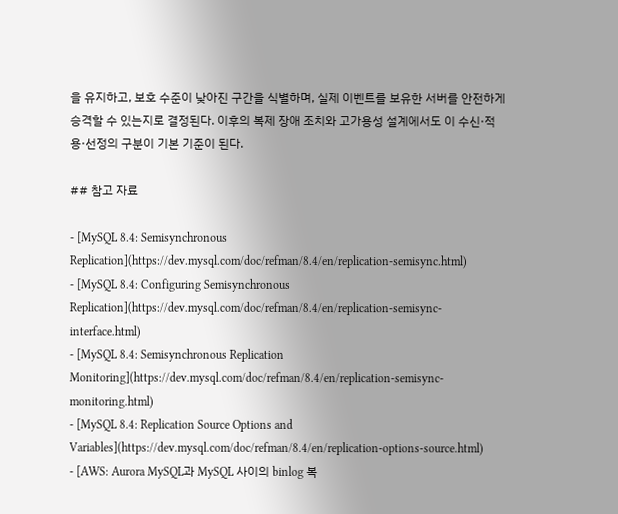을 유지하고, 보호 수준이 낮아진 구간을 식별하며, 실제 이벤트를 보유한 서버를 안전하게 승격할 수 있는지로 결정된다. 이후의 복제 장애 조치와 고가용성 설계에서도 이 수신·적용·선정의 구분이 기본 기준이 된다.

## 참고 자료

- [MySQL 8.4: Semisynchronous Replication](https://dev.mysql.com/doc/refman/8.4/en/replication-semisync.html)
- [MySQL 8.4: Configuring Semisynchronous Replication](https://dev.mysql.com/doc/refman/8.4/en/replication-semisync-interface.html)
- [MySQL 8.4: Semisynchronous Replication Monitoring](https://dev.mysql.com/doc/refman/8.4/en/replication-semisync-monitoring.html)
- [MySQL 8.4: Replication Source Options and Variables](https://dev.mysql.com/doc/refman/8.4/en/replication-options-source.html)
- [AWS: Aurora MySQL과 MySQL 사이의 binlog 복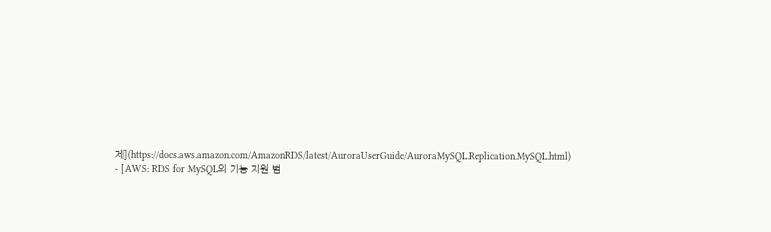제](https://docs.aws.amazon.com/AmazonRDS/latest/AuroraUserGuide/AuroraMySQL.Replication.MySQL.html)
- [AWS: RDS for MySQL의 기능 지원 범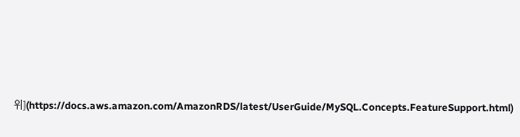위](https://docs.aws.amazon.com/AmazonRDS/latest/UserGuide/MySQL.Concepts.FeatureSupport.html)